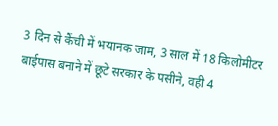3 दिन से कैंची में भयानक जाम, 3 साल में 18 किलोमीटर बाईपास बनाने में छूटे सरकार के पसीने, वही 4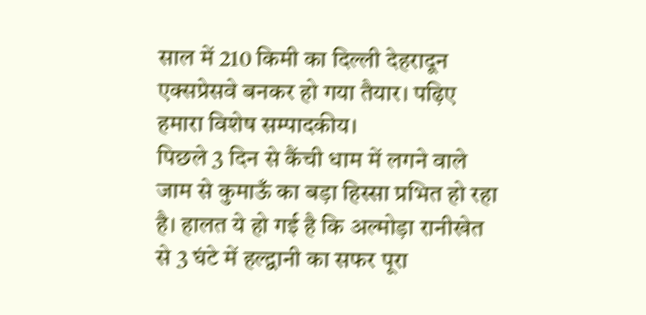साल में 210 किमी का दिल्ली देहरादून एक्सप्रेसवे बनकर हो गया तैयार। पढ़िए हमारा विशेष सम्पादकीय।
पिछले 3 दिन से कैंची धाम में लगने वाले जाम से कुमाऊँ का बड़ा हिस्सा प्रभित हो रहा है। हालत ये हो गई है कि अल्मोड़ा रानीखेत से 3 घंटे में हल्द्वानी का सफर पूरा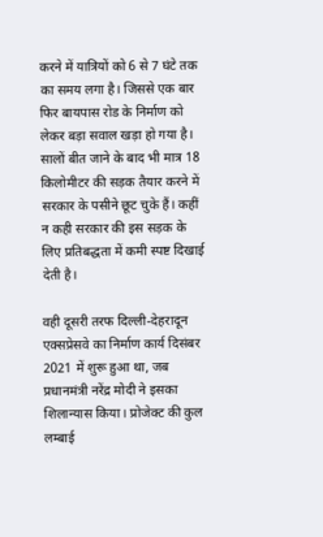करने में यात्रियों को 6 से 7 घंटे तक का समय लगा है। जिससे एक बार फिर बायपास रोड के निर्माण को लेकर बड़ा सवाल खड़ा हो गया है। सालों बीत जाने के बाद भी मात्र 18 किलोमीटर की सड़क तैयार करने में सरकार के पसीने छूट चुके हैं। कहीं न कही सरकार की इस सड़क के लिए प्रतिबद्धता में कमी स्पष्ट दिखाई देती है।

वही दूसरी तरफ दिल्ली-देहरादून एक्सप्रेसवे का निर्माण कार्य दिसंबर 2021 में शुरू हुआ था, जब प्रधानमंत्री नरेंद्र मोदी ने इसका शिलान्यास किया। प्रोजेक्ट की कुल लम्बाई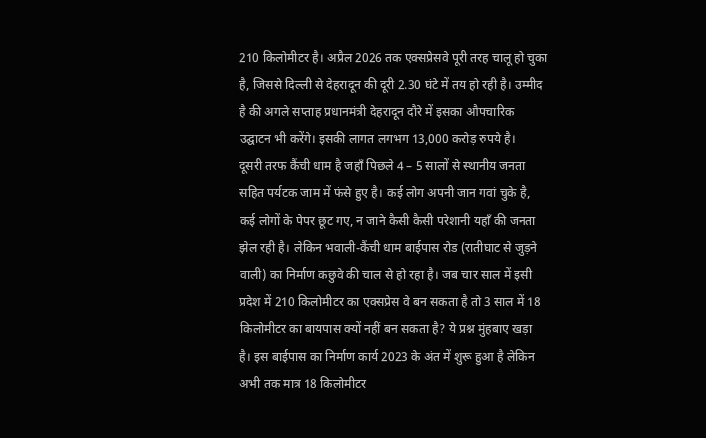210 किलोमीटर है। अप्रैल 2026 तक एक्सप्रेसवे पूरी तरह चालू हो चुका है, जिससे दिल्ली से देहरादून की दूरी 2.30 घंटे में तय हो रही है। उम्मीद है की अगले सप्ताह प्रधानमंत्री देहरादून दौरे में इसका औपचारिक उद्घाटन भी करेंगे। इसकी लागत लगभग 13,000 करोड़ रुपये है।
दूसरी तरफ कैंची धाम है जहाँ पिछले 4 – 5 सालों से स्थानीय जनता सहित पर्यटक जाम में फंसे हुए है। कई लोग अपनी जान गवां चुके है, कई लोगों के पेपर छूट गए, न जाने कैसी कैसी परेशानी यहाँ की जनता झेल रही है। लेकिन भवाली-कैंची धाम बाईपास रोड (रातीघाट से जुड़ने वाली) का निर्माण कछुवे की चाल से हो रहा है। जब चार साल में इसी प्रदेश में 210 किलोमीटर का एक्सप्रेस वे बन सकता है तो 3 साल में 18 किलोमीटर का बायपास क्यों नहीं बन सकता है? ये प्रश्न मुंहबाए खड़ा है। इस बाईपास का निर्माण कार्य 2023 के अंत में शुरू हुआ है लेकिन अभी तक मात्र 18 किलोमीटर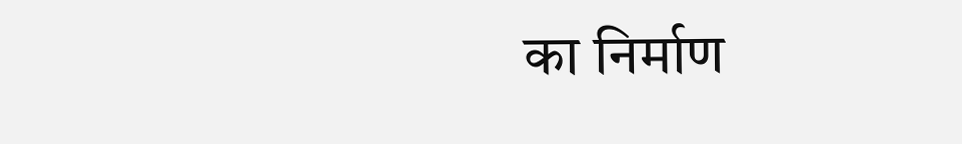का निर्माण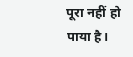पूरा नहीं हो पाया है।